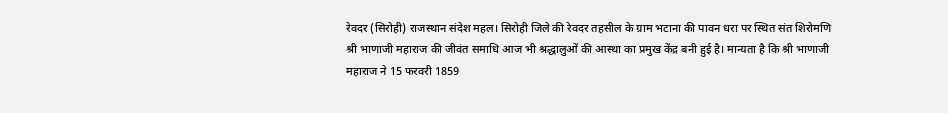रेवदर (सिरोही) राजस्थान संदेश महल। सिरोही जिले की रेवदर तहसील के ग्राम भटाना की पावन धरा पर स्थित संत शिरोमणि श्री भाणाजी महाराज की जीवंत समाधि आज भी श्रद्धालुओं की आस्था का प्रमुख केंद्र बनी हुई है। मान्यता है कि श्री भाणाजी महाराज ने 15 फरवरी 1859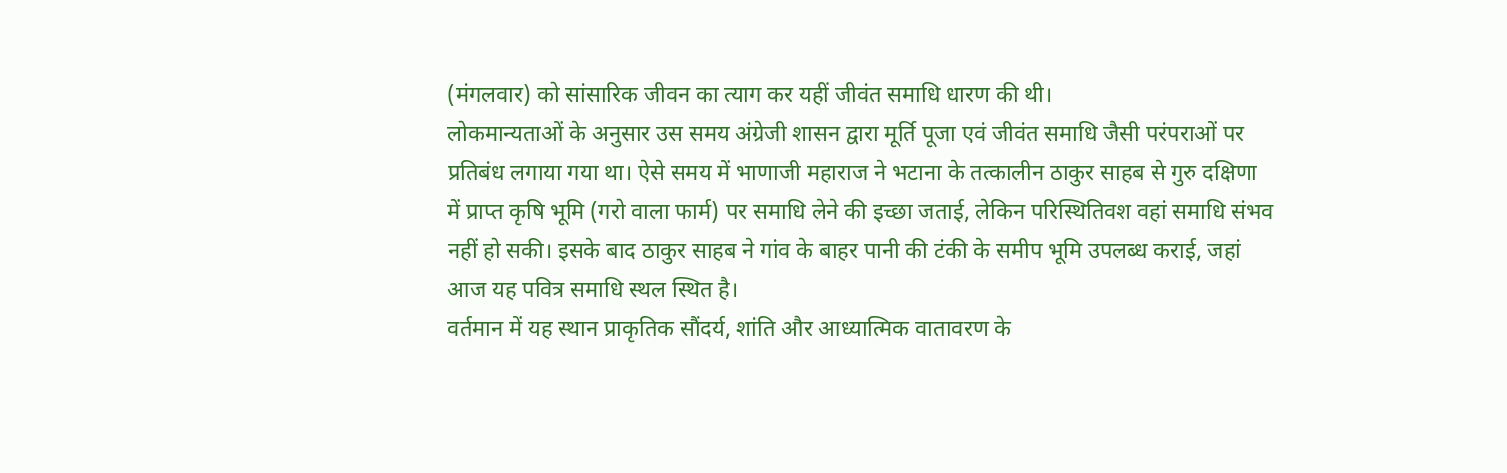(मंगलवार) को सांसारिक जीवन का त्याग कर यहीं जीवंत समाधि धारण की थी।
लोकमान्यताओं के अनुसार उस समय अंग्रेजी शासन द्वारा मूर्ति पूजा एवं जीवंत समाधि जैसी परंपराओं पर प्रतिबंध लगाया गया था। ऐसे समय में भाणाजी महाराज ने भटाना के तत्कालीन ठाकुर साहब से गुरु दक्षिणा में प्राप्त कृषि भूमि (गरो वाला फार्म) पर समाधि लेने की इच्छा जताई, लेकिन परिस्थितिवश वहां समाधि संभव नहीं हो सकी। इसके बाद ठाकुर साहब ने गांव के बाहर पानी की टंकी के समीप भूमि उपलब्ध कराई, जहां आज यह पवित्र समाधि स्थल स्थित है।
वर्तमान में यह स्थान प्राकृतिक सौंदर्य, शांति और आध्यात्मिक वातावरण के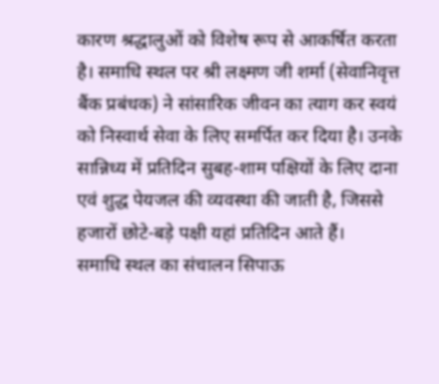कारण श्रद्धालुओं को विशेष रूप से आकर्षित करता है। समाधि स्थल पर श्री लक्ष्मण जी शर्मा (सेवानिवृत्त बैंक प्रबंधक) ने सांसारिक जीवन का त्याग कर स्वयं को निस्वार्थ सेवा के लिए समर्पित कर दिया है। उनके सान्निध्य में प्रतिदिन सुबह-शाम पक्षियों के लिए दाना एवं शुद्ध पेयजल की व्यवस्था की जाती है, जिससे हजारों छोटे-बड़े पक्षी यहां प्रतिदिन आते हैं।
समाधि स्थल का संचालन सिपाऊ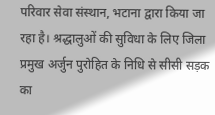परिवार सेवा संस्थान, भटाना द्वारा किया जा रहा है। श्रद्धालुओं की सुविधा के लिए जिला प्रमुख अर्जुन पुरोहित के निधि से सीसी सड़क का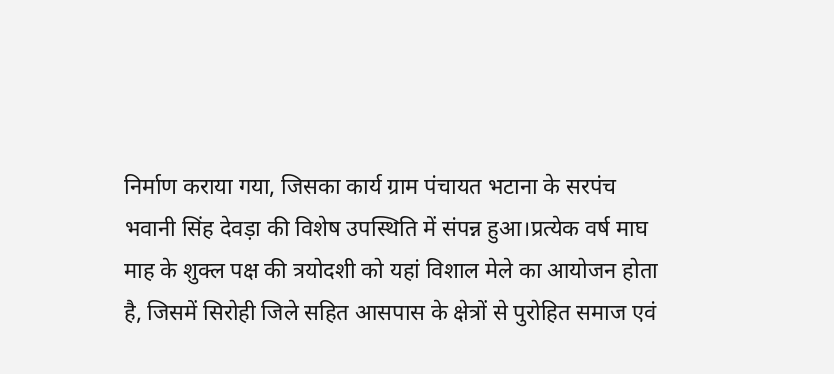निर्माण कराया गया, जिसका कार्य ग्राम पंचायत भटाना के सरपंच भवानी सिंह देवड़ा की विशेष उपस्थिति में संपन्न हुआ।प्रत्येक वर्ष माघ माह के शुक्ल पक्ष की त्रयोदशी को यहां विशाल मेले का आयोजन होता है, जिसमें सिरोही जिले सहित आसपास के क्षेत्रों से पुरोहित समाज एवं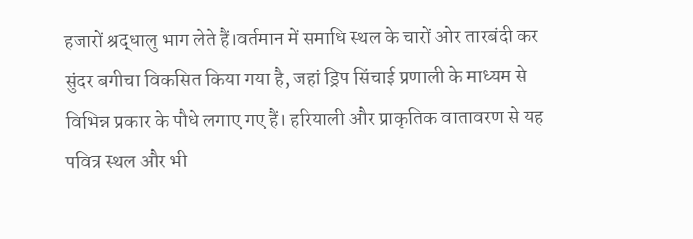हजारों श्रद्धालु भाग लेते हैं।वर्तमान में समाधि स्थल के चारों ओर तारबंदी कर सुंदर बगीचा विकसित किया गया है, जहां ड्रिप सिंचाई प्रणाली के माध्यम से विभिन्न प्रकार के पौधे लगाए गए हैं। हरियाली और प्राकृतिक वातावरण से यह पवित्र स्थल और भी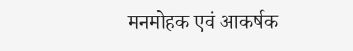मनमोहक एवं आकर्षक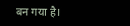बन गया है।